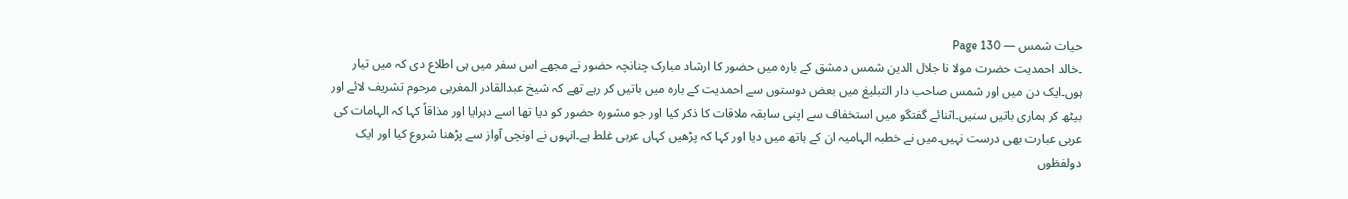حیات شمس — Page 130
۔خالد احمدیت حضرت مولا نا جلال الدین شمس دمشق کے بارہ میں حضور کا ارشاد مبارک چنانچہ حضور نے مجھے اس سفر میں ہی اطلاع دی کہ میں تیار ہوں۔ایک دن میں اور شمس صاحب دار التبلیغ میں بعض دوستوں سے احمدیت کے بارہ میں باتیں کر رہے تھے کہ شیخ عبدالقادر المغربی مرحوم تشریف لائے اور بیٹھ کر ہماری باتیں سنیں۔اثنائے گفتگو میں استخفاف سے اپنی سابقہ ملاقات کا ذکر کیا اور جو مشورہ حضور کو دیا تھا اسے دہرایا اور مذاقاً کہا کہ الہامات کی عربی عبارت بھی درست نہیں۔میں نے خطبہ الہامیہ ان کے ہاتھ میں دیا اور کہا کہ پڑھیں کہاں عربی غلط ہے۔انہوں نے اونچی آواز سے پڑھنا شروع کیا اور ایک دولفظوں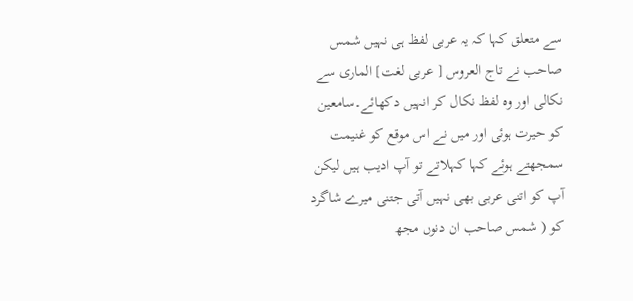سے متعلق کہا کہ یہ عربی لفظ ہی نہیں شمس صاحب نے تاج العروس [ عربی لغت] الماری سے نکالی اور وہ لفظ نکال کر انہیں دکھائے۔سامعین کو حیرت ہوئی اور میں نے اس موقع کو غنیمت سمجھتے ہوئے کہا کہلاتے تو آپ ادیب ہیں لیکن آپ کو اتنی عربی بھی نہیں آتی جتنی میرے شاگرد کو ( شمس صاحب ان دنوں مجھ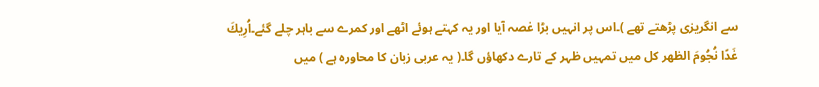سے انگریزی پڑھتے تھے )۔اس پر انہیں بڑا غصہ آیا اور یہ کہتے ہوئے اٹھے اور کمرے سے باہر چلے گئے۔اُرِيكَ غَدًا نُجُومَ الظهر كل میں تمہیں ظہر کے تارے دکھاؤں گا۔( یہ عربی زبان کا محاورہ ہے ) میں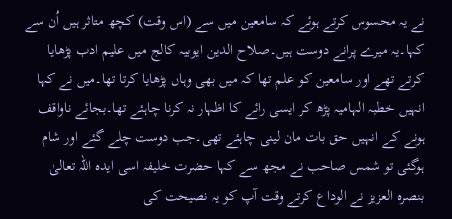نے یہ محسوس کرتے ہوئے کہ سامعین میں سے (اس وقت) کچھ متاثر ہیں اُن سے کہا۔یہ میرے پرانے دوست ہیں۔صلاح الدین ایوبیہ کالج میں علیم ادب پڑھایا کرتے تھے اور سامعین کو علم تھا کہ میں بھی وہاں پڑھایا کرتا تھا۔میں نے کہا انہیں خطبہ الہامیہ پڑھ کر ایسی رائے کا اظہار نہ کرنا چاہئے تھا۔بجائے ناواقف ہونے کے انہیں حق بات مان لینی چاہئے تھی۔جب دوست چلے گئے اور شام ہوگئی تو شمس صاحب نے مجھ سے کہا حضرت خلیفہ اسی ایدہ اللہ تعالیٰ بنصرہ العزیز نے الوداع کرتے وقت آپ کو یہ نصیحت کی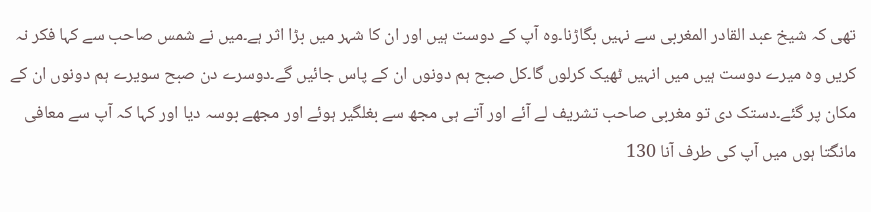تھی کہ شیخ عبد القادر المغربی سے نہیں بگاڑنا۔وہ آپ کے دوست ہیں اور ان کا شہر میں بڑا اثر ہے۔میں نے شمس صاحب سے کہا فکر نہ کریں وہ میرے دوست ہیں میں انہیں ٹھیک کرلوں گا۔کل صبح ہم دونوں ان کے پاس جائیں گے۔دوسرے دن صبح سویرے ہم دونوں ان کے مکان پر گئے۔دستک دی تو مغربی صاحب تشریف لے آئے اور آتے ہی مجھ سے بغلگیر ہوئے اور مجھے بوسہ دیا اور کہا کہ آپ سے معافی مانگتا ہوں میں آپ کی طرف آنا 130